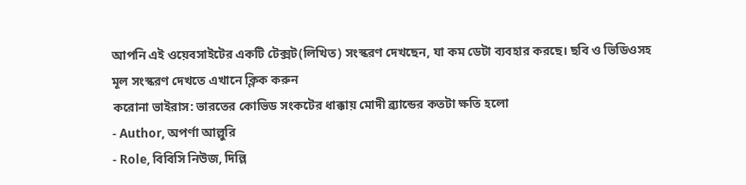আপনি এই ওয়েবসাইটের একটি টেক্সট(লিখিত) সংস্করণ দেখছেন, যা কম ডেটা ব্যবহার করছে। ছবি ও ভিডিওসহ মূল সংস্করণ দেখতে এখানে ক্লিক করুন
করোনা ভাইরাস: ভারতের কোভিড সংকটের ধাক্কায় মোদী ব্র্যান্ডের কতটা ক্ষতি হলো
- Author, অপর্ণা আল্লুরি
- Role, বিবিসি নিউজ, দিল্লি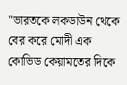"ভারতকে লকডাউন থেকে বের করে মোদী এক কোভিড কেয়ামতের দিকে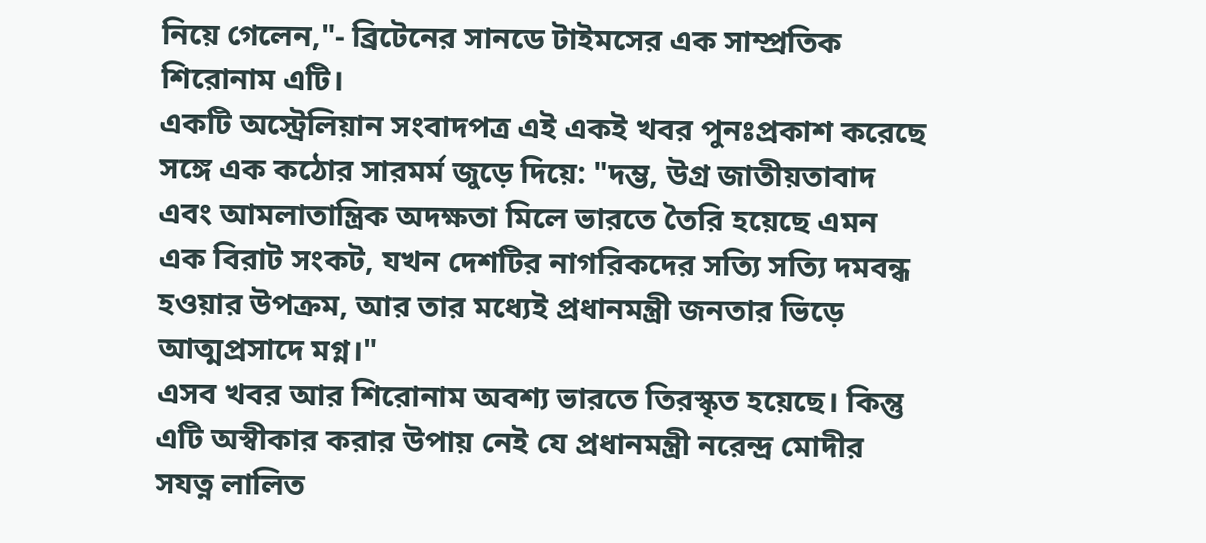নিয়ে গেলেন,"- ব্রিটেনের সানডে টাইমসের এক সাম্প্রতিক শিরোনাম এটি।
একটি অস্ট্রেলিয়ান সংবাদপত্র এই একই খবর পুনঃপ্রকাশ করেছে সঙ্গে এক কঠোর সারমর্ম জুড়ে দিয়ে: "দম্ভ, উগ্র জাতীয়তাবাদ এবং আমলাতান্ত্রিক অদক্ষতা মিলে ভারতে তৈরি হয়েছে এমন এক বিরাট সংকট, যখন দেশটির নাগরিকদের সত্যি সত্যি দমবন্ধ হওয়ার উপক্রম, আর তার মধ্যেই প্রধানমন্ত্রী জনতার ভিড়ে আত্মপ্রসাদে মগ্ন।"
এসব খবর আর শিরোনাম অবশ্য ভারতে তিরস্কৃত হয়েছে। কিন্তু এটি অস্বীকার করার উপায় নেই যে প্রধানমন্ত্রী নরেন্দ্র মোদীর সযত্ন লালিত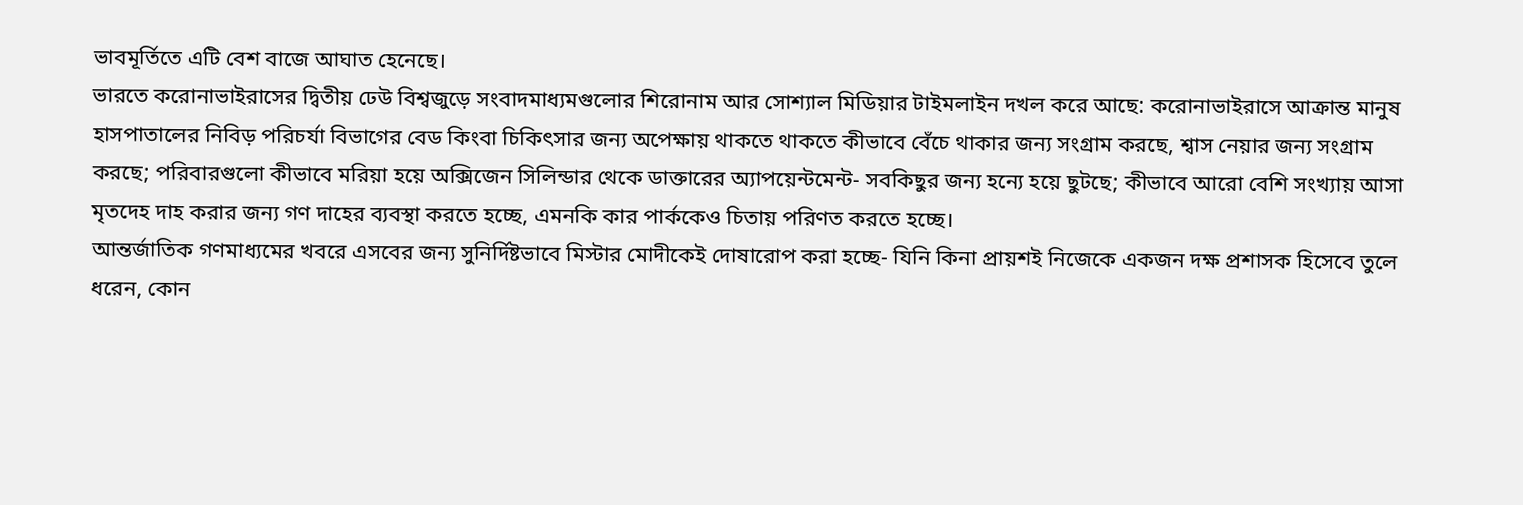ভাবমূর্তিতে এটি বেশ বাজে আঘাত হেনেছে।
ভারতে করোনাভাইরাসের দ্বিতীয় ঢেউ বিশ্বজুড়ে সংবাদমাধ্যমগুলোর শিরোনাম আর সোশ্যাল মিডিয়ার টাইমলাইন দখল করে আছে: করোনাভাইরাসে আক্রান্ত মানুষ হাসপাতালের নিবিড় পরিচর্যা বিভাগের বেড কিংবা চিকিৎসার জন্য অপেক্ষায় থাকতে থাকতে কীভাবে বেঁচে থাকার জন্য সংগ্রাম করছে, শ্বাস নেয়ার জন্য সংগ্রাম করছে; পরিবারগুলো কীভাবে মরিয়া হয়ে অক্সিজেন সিলিন্ডার থেকে ডাক্তারের অ্যাপয়েন্টমেন্ট- সবকিছুর জন্য হন্যে হয়ে ছুটছে; কীভাবে আরো বেশি সংখ্যায় আসা মৃতদেহ দাহ করার জন্য গণ দাহের ব্যবস্থা করতে হচ্ছে, এমনকি কার পার্ককেও চিতায় পরিণত করতে হচ্ছে।
আন্তর্জাতিক গণমাধ্যমের খবরে এসবের জন্য সুনির্দিষ্টভাবে মিস্টার মোদীকেই দোষারোপ করা হচ্ছে- যিনি কিনা প্রায়শই নিজেকে একজন দক্ষ প্রশাসক হিসেবে তুলে ধরেন, কোন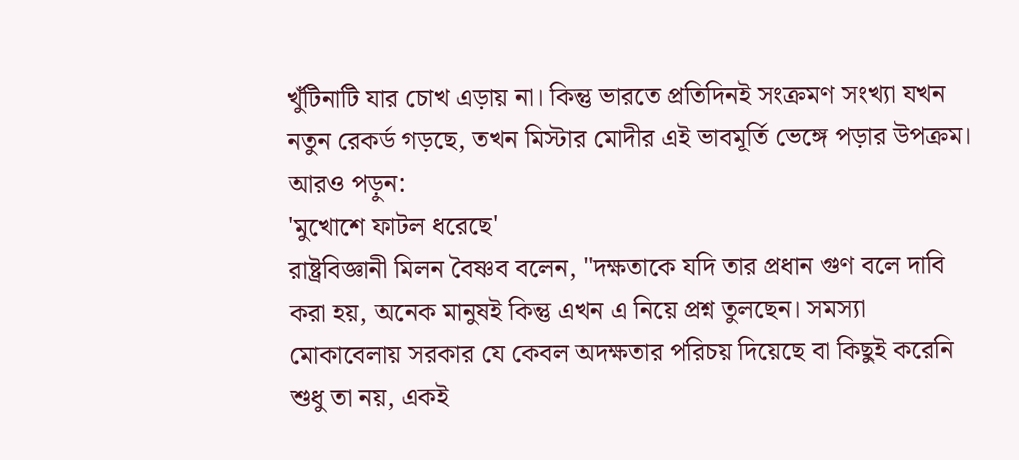খুঁটিনাটি যার চোখ এড়ায় না। কিন্তু ভারতে প্রতিদিনই সংক্রমণ সংখ্যা যখন নতুন রেকর্ড গড়ছে, তখন মিস্টার মোদীর এই ভাবমূর্তি ভেঙ্গে পড়ার উপক্রম।
আরও পড়ুন:
'মুখোশে ফাটল ধরেছে'
রাষ্ট্রবিজ্ঞানী মিলন বৈষ্ণব বলেন, "দক্ষতাকে যদি তার প্রধান গুণ বলে দাবি করা হয়, অনেক মানুষই কিন্তু এখন এ নিয়ে প্রশ্ন তুলছেন। সমস্যা মোকাবেলায় সরকার যে কেবল অদক্ষতার পরিচয় দিয়েছে বা কিছুই করেনি শুধু তা নয়, একই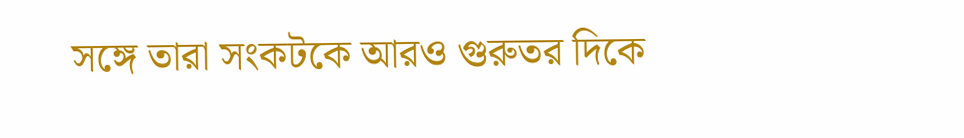সঙ্গে তারা সংকটকে আরও গুরুতর দিকে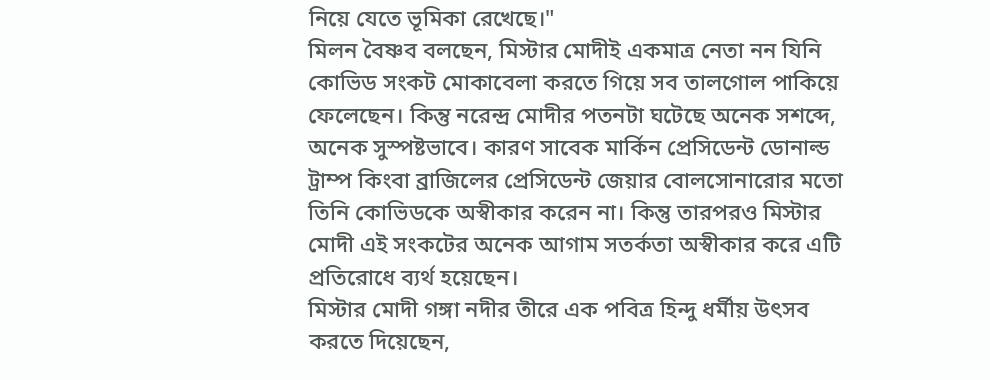নিয়ে যেতে ভূমিকা রেখেছে।"
মিলন বৈষ্ণব বলছেন, মিস্টার মোদীই একমাত্র নেতা নন যিনি কোভিড সংকট মোকাবেলা করতে গিয়ে সব তালগোল পাকিয়ে ফেলেছেন। কিন্তু নরেন্দ্র মোদীর পতনটা ঘটেছে অনেক সশব্দে, অনেক সুস্পষ্টভাবে। কারণ সাবেক মার্কিন প্রেসিডেন্ট ডোনাল্ড ট্রাম্প কিংবা ব্রাজিলের প্রেসিডেন্ট জেয়ার বোলসোনারোর মতো তিনি কোভিডকে অস্বীকার করেন না। কিন্তু তারপরও মিস্টার মোদী এই সংকটের অনেক আগাম সতর্কতা অস্বীকার করে এটি প্রতিরোধে ব্যর্থ হয়েছেন।
মিস্টার মোদী গঙ্গা নদীর তীরে এক পবিত্র হিন্দু ধর্মীয় উৎসব করতে দিয়েছেন,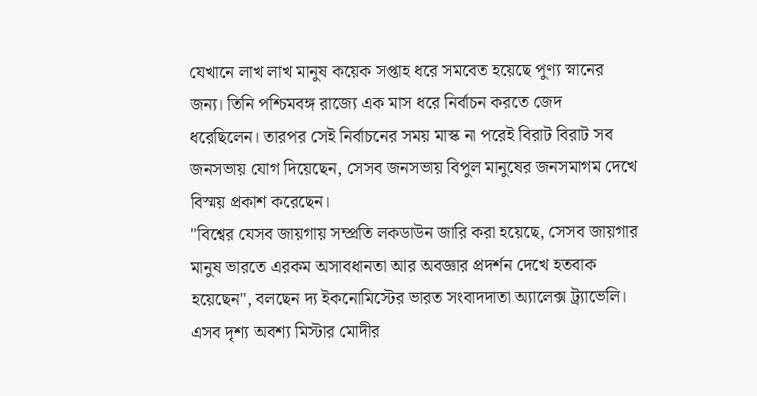যেখানে লাখ লাখ মানুষ কয়েক সপ্তাহ ধরে সমবেত হয়েছে পুণ্য স্নানের জন্য। তিনি পশ্চিমবঙ্গ রাজ্যে এক মাস ধরে নির্বাচন করতে জেদ ধরেছিলেন। তারপর সেই নির্বাচনের সময় মাস্ক না পরেই বিরাট বিরাট সব জনসভায় যোগ দিয়েছেন, সেসব জনসভায় বিপুল মানুষের জনসমাগম দেখে বিস্ময় প্রকাশ করেছেন।
"বিশ্বের যেসব জায়গায় সম্প্রতি লকডাউন জারি করা হয়েছে, সেসব জায়গার মানুষ ভারতে এরকম অসাবধানতা আর অবজ্ঞার প্রদর্শন দেখে হতবাক হয়েছেন", বলছেন দ্য ইকনোমিস্টের ভারত সংবাদদাতা অ্যালেক্স ট্র্যাভেলি।
এসব দৃশ্য অবশ্য মিস্টার মোদীর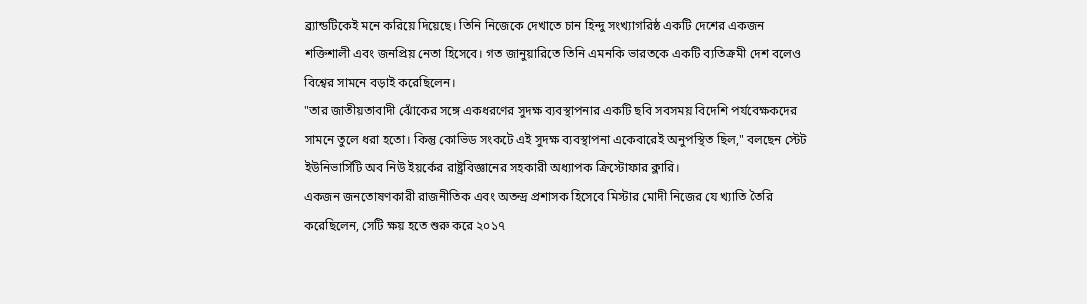ব্র্যান্ডটিকেই মনে করিয়ে দিয়েছে। তিনি নিজেকে দেখাতে চান হিন্দু সংখ্যাগরিষ্ঠ একটি দেশের একজন শক্তিশালী এবং জনপ্রিয় নেতা হিসেবে। গত জানুয়ারিতে তিনি এমনকি ভারতকে একটি ব্যতিক্রমী দেশ বলেও বিশ্বের সামনে বড়াই করেছিলেন।
"তার জাতীয়তাবাদী ঝোঁকের সঙ্গে একধরণের সুদক্ষ ব্যবস্থাপনার একটি ছবি সবসময় বিদেশি পর্যবেক্ষকদের সামনে তুলে ধরা হতো। কিন্তু কোভিড সংকটে এই সুদক্ষ ব্যবস্থাপনা একেবারেই অনুপস্থিত ছিল," বলছেন স্টেট ইউনিভার্সিটি অব নিউ ইয়র্কের রাষ্ট্রবিজ্ঞানের সহকারী অধ্যাপক ক্রিস্টোফার ক্লারি।
একজন জনতোষণকারী রাজনীতিক এবং অতন্দ্র প্রশাসক হিসেবে মিস্টার মোদী নিজের যে খ্যাতি তৈরি করেছিলেন, সেটি ক্ষয় হতে শুরু করে ২০১৭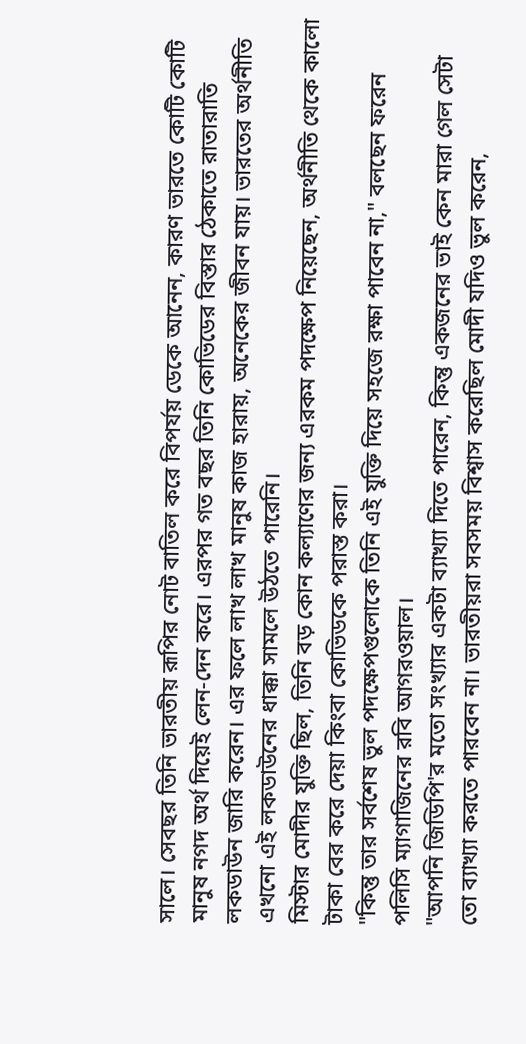সালে। সেবছর তিনি ভারতীয় রূপির নোট বাতিল করে বিপর্যয় ডেকে আনেন, কারণ ভারতে কোটি কোটি মানুষ নগদ অর্থ দিয়েই লেন-দেন করে। এরপর গত বছর তিনি কোভিডের বিস্তার ঠেকাতে রাতারাতি লকডাউন জারি করেন। এর ফলে লাখ লাখ মানুষ কাজ হারায়, অনেকের জীবন যায়। ভারতের অর্থনীতি এখনো এই লকডাউনের ধাক্কা সামলে উঠতে পারেনি।
মিস্টার মোদীর যুক্তি ছিল, তিনি বড় কোন কল্যাণের জন্য এরকম পদক্ষেপ নিয়েছেন, অর্থনীতি থেকে কালো টাকা বের করে দেয়া কিংবা কোভিডকে পরাস্ত করা।
"কিন্তু তার সর্বশেষ ভুল পদক্ষেপগুলোকে তিনি এই যুক্তি দিয়ে সহজে রক্ষা পাবেন না," বলছেন ফরেন পলিসি ম্যাগাজিনের রবি আগরওয়াল।
"আপনি জিডিপি'র মতো সংখ্যার একটা ব্যাখ্যা দিতে পারেন, কিন্তু একজনের ভাই কেন মারা গেল সেটা তো ব্যাখ্যা করতে পারবেন না। ভারতীয়রা সবসময় বিশ্বাস করেছিল মোদী যদিও ভুল করেন,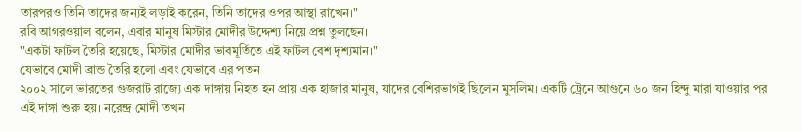তারপরও তিনি তাদের জন্যই লড়াই করেন, তিনি তাদের ওপর আস্থা রাখেন।"
রবি আগরওয়াল বলেন, এবার মানুষ মিস্টার মোদীর উদ্দেশ্য নিয়ে প্রশ্ন তুলছেন।
"একটা ফাটল তৈরি হয়েছে, মিস্টার মোদীর ভাবমূর্তিতে এই ফাটল বেশ দৃশ্যমান।"
যেভাবে মোদী ব্রান্ড তৈরি হলো এবং যেভাবে এর পতন
২০০২ সালে ভারতের গুজরাট রাজ্যে এক দাঙ্গায় নিহত হন প্রায় এক হাজার মানুষ, যাদের বেশিরভাগই ছিলেন মুসলিম। একটি ট্রেনে আগুনে ৬০ জন হিন্দু মারা যাওয়ার পর এই দাঙ্গা শুরু হয়। নরেন্দ্র মোদী তখন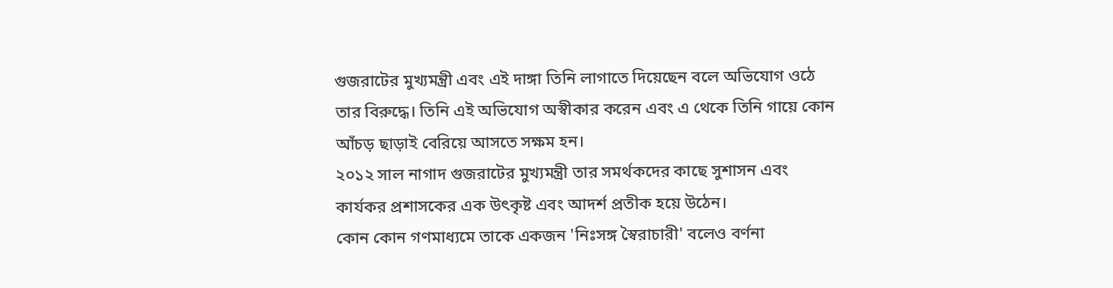গুজরাটের মুখ্যমন্ত্রী এবং এই দাঙ্গা তিনি লাগাতে দিয়েছেন বলে অভিযোগ ওঠে তার বিরুদ্ধে। তিনি এই অভিযোগ অস্বীকার করেন এবং এ থেকে তিনি গায়ে কোন আঁচড় ছাড়াই বেরিয়ে আসতে সক্ষম হন।
২০১২ সাল নাগাদ গুজরাটের মুখ্যমন্ত্রী তার সমর্থকদের কাছে সুশাসন এবং কার্যকর প্রশাসকের এক উৎকৃষ্ট এবং আদর্শ প্রতীক হয়ে উঠেন।
কোন কোন গণমাধ্যমে তাকে একজন 'নিঃসঙ্গ স্বৈরাচারী' বলেও বর্ণনা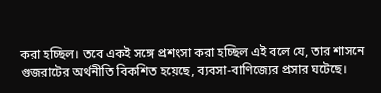করা হচ্ছিল। তবে একই সঙ্গে প্রশংসা করা হচ্ছিল এই বলে যে, তার শাসনে গুজরাটের অর্থনীতি বিকশিত হয়েছে, ব্যবসা-বাণিজ্যের প্রসার ঘটেছে।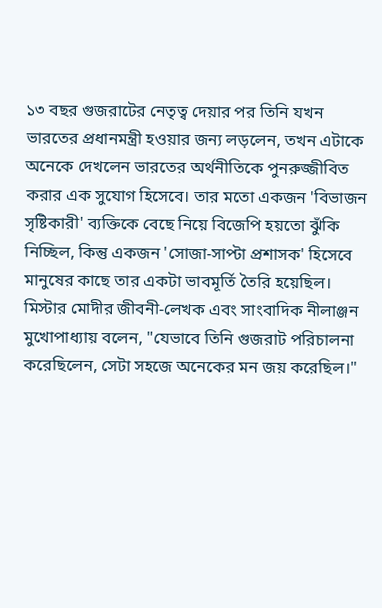১৩ বছর গুজরাটের নেতৃত্ব দেয়ার পর তিনি যখন ভারতের প্রধানমন্ত্রী হওয়ার জন্য লড়লেন, তখন এটাকে অনেকে দেখলেন ভারতের অর্থনীতিকে পুনরুজ্জীবিত করার এক সুযোগ হিসেবে। তার মতো একজন 'বিভাজন সৃষ্টিকারী' ব্যক্তিকে বেছে নিয়ে বিজেপি হয়তো ঝুঁকি নিচ্ছিল, কিন্তু একজন 'সোজা-সাপ্টা প্রশাসক' হিসেবে মানুষের কাছে তার একটা ভাবমূর্তি তৈরি হয়েছিল।
মিস্টার মোদীর জীবনী-লেখক এবং সাংবাদিক নীলাঞ্জন মুখোপাধ্যায় বলেন, "যেভাবে তিনি গুজরাট পরিচালনা করেছিলেন, সেটা সহজে অনেকের মন জয় করেছিল।"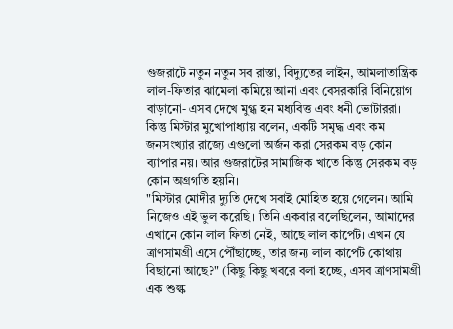গুজরাটে নতুন নতুন সব রাস্তা, বিদ্যুতের লাইন, আমলাতান্ত্রিক লাল-ফিতার ঝামেলা কমিয়ে আনা এবং বেসরকারি বিনিয়োগ বাড়ানো- এসব দেখে মুগ্ধ হন মধ্যবিত্ত এবং ধনী ভোটাররা।
কিন্তু মিস্টার মুখোপাধ্যায় বলেন, একটি সমৃদ্ধ এবং কম জনসংখ্যার রাজ্যে এগুলো অর্জন করা সেরকম বড় কোন ব্যাপার নয়। আর গুজরাটের সামাজিক খাতে কিন্তু সেরকম বড় কোন অগ্রগতি হয়নি।
"মিস্টার মোদীর দ্যুতি দেখে সবাই মোহিত হয়ে গেলেন। আমি নিজেও এই ভুল করেছি। তিনি একবার বলেছিলেন, আমাদের এখানে কোন লাল ফিতা নেই, আছে লাল কার্পেট। এখন যে ত্রাণসামগ্রী এসে পৌঁছাচ্ছে, তার জন্য লাল কার্পেট কোথায় বিছানো আছে?" (কিছু কিছু খবরে বলা হচ্ছে, এসব ত্রাণসামগ্রী এক শুল্ক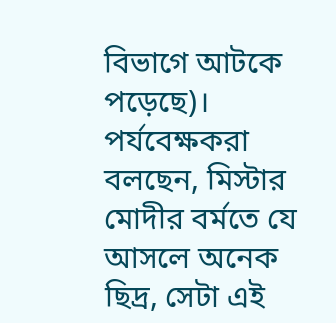বিভাগে আটকে পড়েছে)।
পর্যবেক্ষকরা বলছেন, মিস্টার মোদীর বর্মতে যে আসলে অনেক ছিদ্র, সেটা এই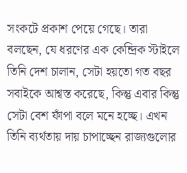সংকটে প্রকাশ পেয়ে গেছে। তারা বলছেন, যে ধরণের এক কেন্দ্রিক স্টাইলে তিনি দেশ চালান, সেটা হয়তো গত বছর সবাইকে আশ্বস্ত করেছে, কিন্তু এবার কিন্তু সেটা বেশ ফাঁপা বলে মনে হচ্ছে। এখন তিনি ব্যর্থতায় দায় চাপাচ্ছেন রাজ্যগুলোর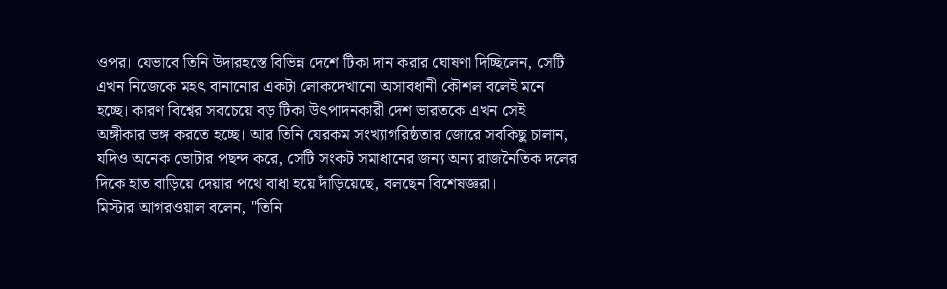ওপর। যেভাবে তিনি উদারহস্তে বিভিন্ন দেশে টিকা দান করার ঘোষণা দিচ্ছিলেন, সেটি এখন নিজেকে মহৎ বানানোর একটা লোকদেখানো অসাবধানী কৌশল বলেই মনে হচ্ছে। কারণ বিশ্বের সবচেয়ে বড় টিকা উৎপাদনকারী দেশ ভারতকে এখন সেই অঙ্গীকার ভঙ্গ করতে হচ্ছে। আর তিনি যেরকম সংখ্যাগরিষ্ঠতার জোরে সবকিছু চালান, যদিও অনেক ভোটার পছন্দ করে, সেটি সংকট সমাধানের জন্য অন্য রাজনৈতিক দলের দিকে হাত বাড়িয়ে দেয়ার পথে বাধা হয়ে দাঁড়িয়েছে, বলছেন বিশেষজ্ঞরা।
মিস্টার আগরওয়াল বলেন, "তিনি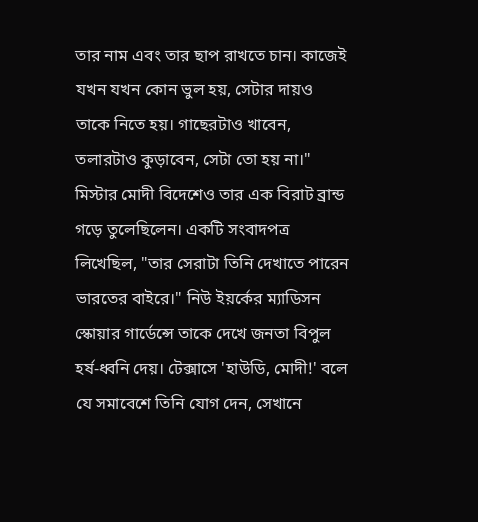তার নাম এবং তার ছাপ রাখতে চান। কাজেই যখন যখন কোন ভুল হয়, সেটার দায়ও তাকে নিতে হয়। গাছেরটাও খাবেন, তলারটাও কুড়াবেন, সেটা তো হয় না।"
মিস্টার মোদী বিদেশেও তার এক বিরাট ব্রান্ড গড়ে তুলেছিলেন। একটি সংবাদপত্র লিখেছিল, "তার সেরাটা তিনি দেখাতে পারেন ভারতের বাইরে।" নিউ ইয়র্কের ম্যাডিসন স্কোয়ার গার্ডেন্সে তাকে দেখে জনতা বিপুল হর্ষ-ধ্বনি দেয়। টেক্সাসে 'হাউডি, মোদী!' বলে যে সমাবেশে তিনি যোগ দেন, সেখানে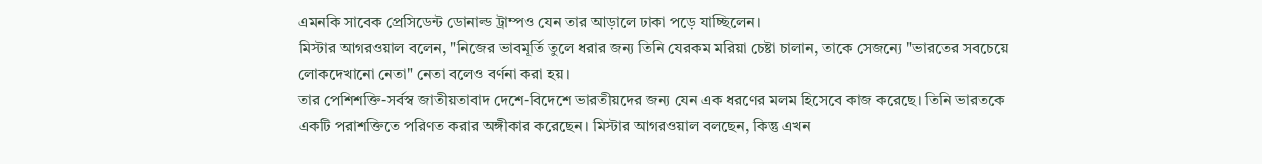এমনকি সাবেক প্রেসিডেন্ট ডোনাল্ড ট্রাম্পও যেন তার আড়ালে ঢাকা পড়ে যাচ্ছিলেন।
মিস্টার আগরওয়াল বলেন, "নিজের ভাবমূর্তি তুলে ধরার জন্য তিনি যেরকম মরিয়া চেষ্টা চালান, তাকে সেজন্যে "ভারতের সবচেয়ে লোকদেখানো নেতা" নেতা বলেও বর্ণনা করা হয়।
তার পেশিশক্তি-সর্বস্ব জাতীয়তাবাদ দেশে-বিদেশে ভারতীয়দের জন্য যেন এক ধরণের মলম হিসেবে কাজ করেছে। তিনি ভারতকে একটি পরাশক্তিতে পরিণত করার অঙ্গীকার করেছেন। মিস্টার আগরওয়াল বলছেন, কিন্তু এখন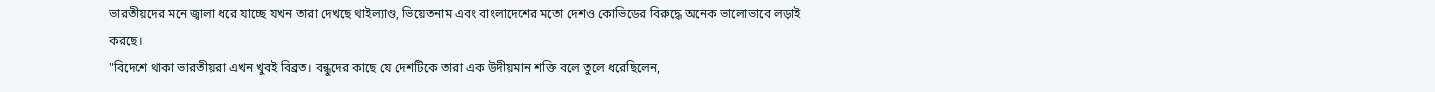ভারতীয়দের মনে জ্বালা ধরে যাচ্ছে যখন তারা দেখছে থাইল্যাণ্ড, ভিয়েতনাম এবং বাংলাদেশের মতো দেশও কোভিডের বিরুদ্ধে অনেক ভালোভাবে লড়াই করছে।
"বিদেশে থাকা ভারতীয়রা এখন খুবই বিব্রত। বন্ধুদের কাছে যে দেশটিকে তারা এক উদীয়মান শক্তি বলে তুলে ধরেছিলেন,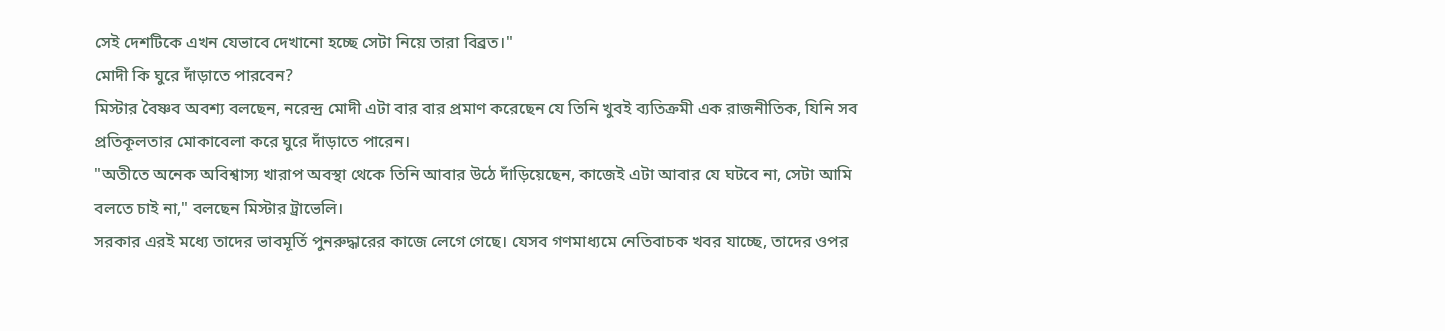সেই দেশটিকে এখন যেভাবে দেখানো হচ্ছে সেটা নিয়ে তারা বিব্রত।"
মোদী কি ঘুরে দাঁড়াতে পারবেন?
মিস্টার বৈষ্ণব অবশ্য বলছেন, নরেন্দ্র মোদী এটা বার বার প্রমাণ করেছেন যে তিনি খুবই ব্যতিক্রমী এক রাজনীতিক, যিনি সব প্রতিকূলতার মোকাবেলা করে ঘুরে দাঁড়াতে পারেন।
"অতীতে অনেক অবিশ্বাস্য খারাপ অবস্থা থেকে তিনি আবার উঠে দাঁড়িয়েছেন, কাজেই এটা আবার যে ঘটবে না, সেটা আমি বলতে চাই না," বলছেন মিস্টার ট্রাভেলি।
সরকার এরই মধ্যে তাদের ভাবমূর্তি পুনরুদ্ধারের কাজে লেগে গেছে। যেসব গণমাধ্যমে নেতিবাচক খবর যাচ্ছে, তাদের ওপর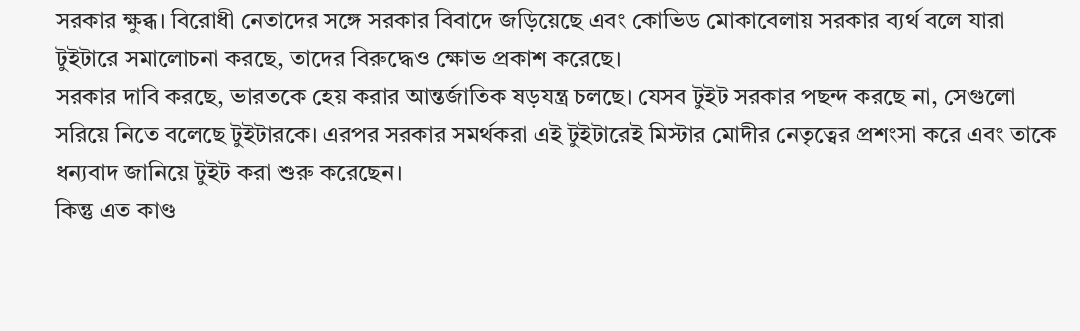সরকার ক্ষুব্ধ। বিরোধী নেতাদের সঙ্গে সরকার বিবাদে জড়িয়েছে এবং কোভিড মোকাবেলায় সরকার ব্যর্থ বলে যারা টুইটারে সমালোচনা করছে, তাদের বিরুদ্ধেও ক্ষোভ প্রকাশ করেছে।
সরকার দাবি করছে, ভারতকে হেয় করার আন্তর্জাতিক ষড়যন্ত্র চলছে। যেসব টুইট সরকার পছন্দ করছে না, সেগুলো সরিয়ে নিতে বলেছে টুইটারকে। এরপর সরকার সমর্থকরা এই টুইটারেই মিস্টার মোদীর নেতৃত্বের প্রশংসা করে এবং তাকে ধন্যবাদ জানিয়ে টুইট করা শুরু করেছেন।
কিন্তু এত কাণ্ড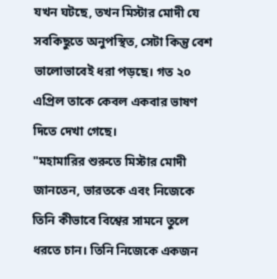যখন ঘটছে, তখন মিস্টার মোদী যে সবকিছুতে অনুপস্থিত, সেটা কিন্তু বেশ ভালোভাবেই ধরা পড়ছে। গত ২০ এপ্রিল তাকে কেবল একবার ভাষণ দিতে দেখা গেছে।
"মহামারির শুরুতে মিস্টার মোদী জানতেন, ভারতকে এবং নিজেকে তিনি কীভাবে বিশ্বের সামনে তুলে ধরতে চান। তিনি নিজেকে একজন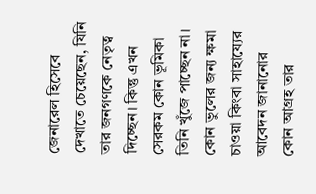জেনারেল হিসেবে দেখাতে চেয়েছেন, যিনি তার জনগণকে নেতৃত্ব দিচ্ছেন। কিন্তু এখন সেরকম কোন ভূমিকা তিনি খুঁজে পাচ্ছেন না। কোন ভুলের জন্য ক্ষমা চাওয়া কিংবা সাহায্যের আবেদন জানানোর কোন আগ্রহ তার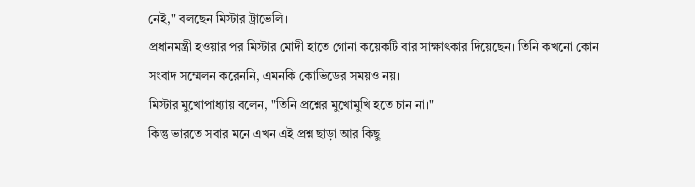নেই," বলছেন মিস্টার ট্রাভেলি।
প্রধানমন্ত্রী হওয়ার পর মিস্টার মোদী হাতে গোনা কয়েকটি বার সাক্ষাৎকার দিয়েছেন। তিনি কখনো কোন সংবাদ সম্মেলন করেননি, এমনকি কোভিডের সময়ও নয়।
মিস্টার মুখোপাধ্যায় বলেন, "তিনি প্রশ্নের মুখোমুখি হতে চান না।"
কিন্তু ভারতে সবার মনে এখন এই প্রশ্ন ছাড়া আর কিছু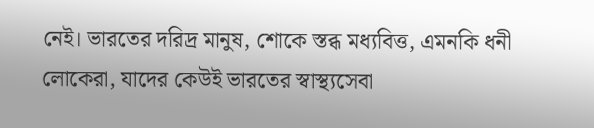নেই। ভারতের দরিদ্র মানুষ, শোকে স্তব্ধ মধ্যবিত্ত, এমনকি ধনী লোকেরা, যাদের কেউই ভারতের স্বাস্থ্যসেবা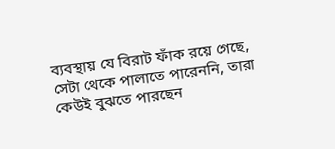ব্যবস্থায় যে বিরাট ফাঁক রয়ে গেছে, সেটা থেকে পালাতে পারেননি, তারা কেউই বুঝতে পারছেন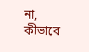না, কীভাবে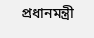প্রধানমন্ত্রী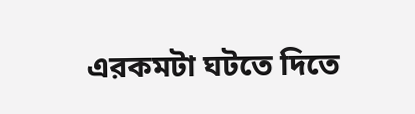এরকমটা ঘটতে দিতে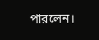পারলেন।